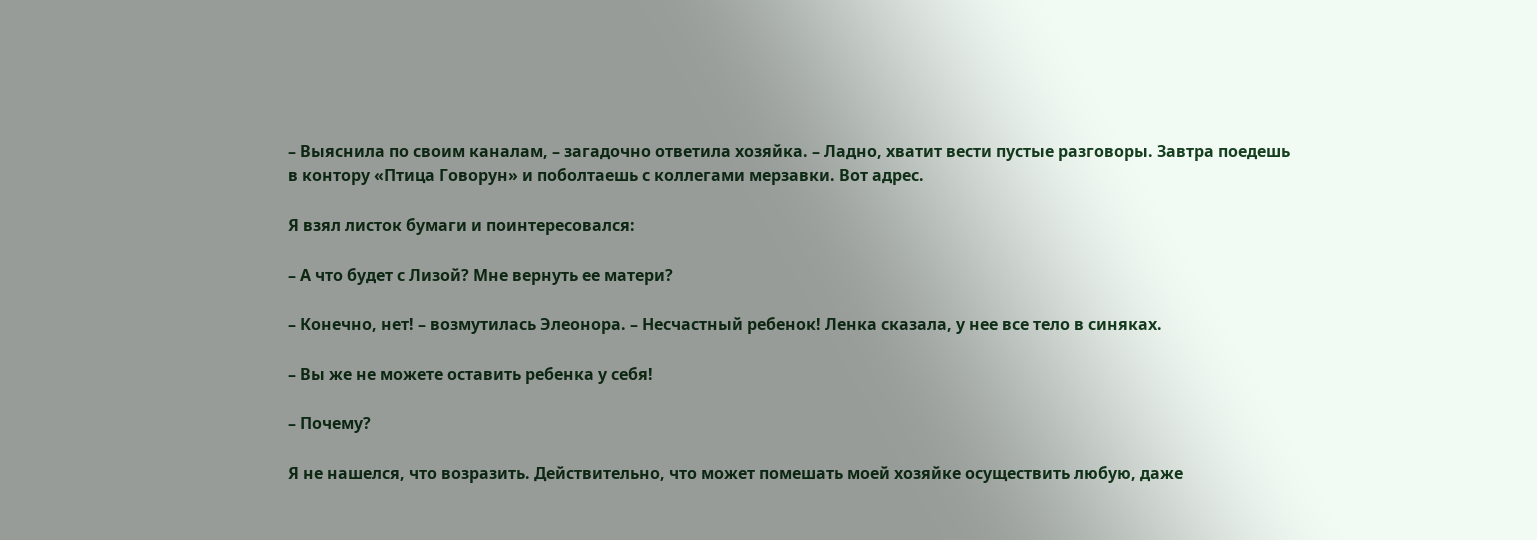– Выяснила по своим каналам, – загадочно ответила хозяйка. – Ладно, хватит вести пустые разговоры. Завтра поедешь в контору «Птица Говорун» и поболтаешь с коллегами мерзавки. Вот адрес.

Я взял листок бумаги и поинтересовался:

– А что будет с Лизой? Мне вернуть ее матери?

– Конечно, нет! – возмутилась Элеонора. – Несчастный ребенок! Ленка сказала, у нее все тело в синяках.

– Вы же не можете оставить ребенка у себя!

– Почему?

Я не нашелся, что возразить. Действительно, что может помешать моей хозяйке осуществить любую, даже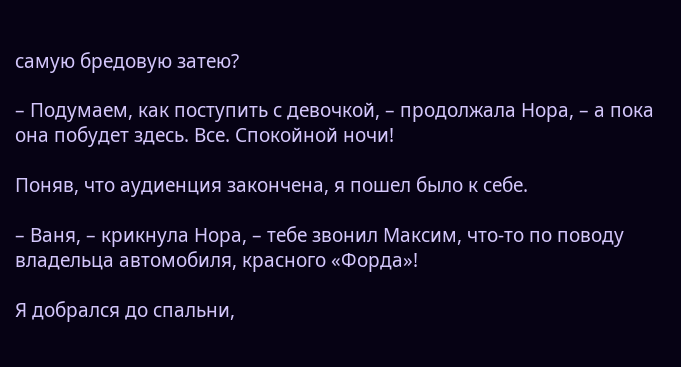самую бредовую затею?

– Подумаем, как поступить с девочкой, – продолжала Нора, – а пока она побудет здесь. Все. Спокойной ночи!

Поняв, что аудиенция закончена, я пошел было к себе.

– Ваня, – крикнула Нора, – тебе звонил Максим, что-то по поводу владельца автомобиля, красного «Форда»!

Я добрался до спальни,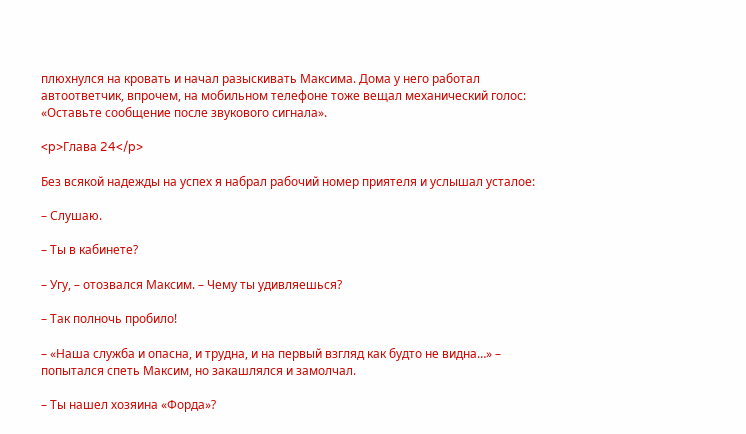плюхнулся на кровать и начал разыскивать Максима. Дома у него работал автоответчик, впрочем, на мобильном телефоне тоже вещал механический голос: «Оставьте сообщение после звукового сигнала».

<p>Глава 24</p>

Без всякой надежды на успех я набрал рабочий номер приятеля и услышал усталое:

– Слушаю.

– Ты в кабинете?

– Угу, – отозвался Максим. – Чему ты удивляешься?

– Так полночь пробило!

– «Наша служба и опасна, и трудна, и на первый взгляд как будто не видна…» – попытался спеть Максим, но закашлялся и замолчал.

– Ты нашел хозяина «Форда»?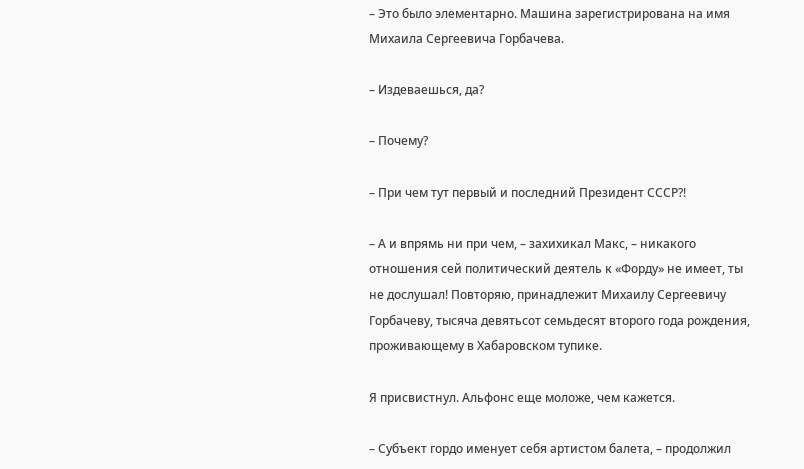– Это было элементарно. Машина зарегистрирована на имя Михаила Сергеевича Горбачева.

– Издеваешься, да?

– Почему?

– При чем тут первый и последний Президент СССР?!

– А и впрямь ни при чем, – захихикал Макс, – никакого отношения сей политический деятель к «Форду» не имеет, ты не дослушал! Повторяю, принадлежит Михаилу Сергеевичу Горбачеву, тысяча девятьсот семьдесят второго года рождения, проживающему в Хабаровском тупике.

Я присвистнул. Альфонс еще моложе, чем кажется.

– Субъект гордо именует себя артистом балета, – продолжил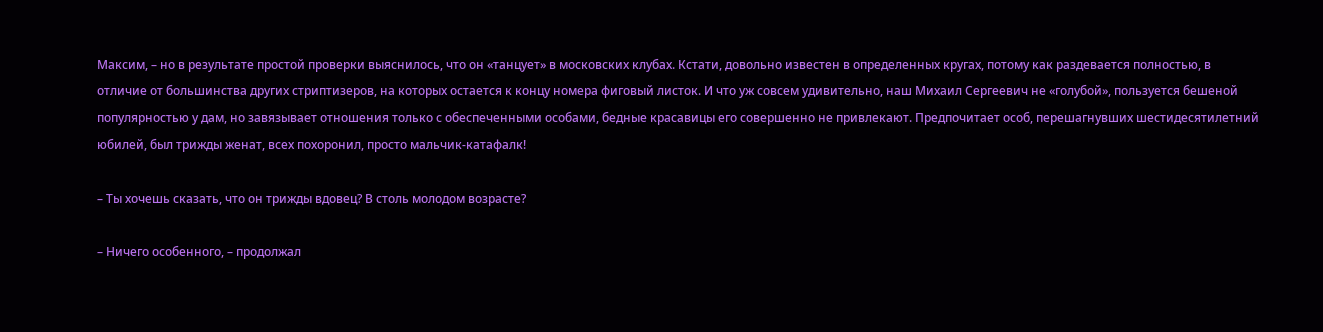Максим, – но в результате простой проверки выяснилось, что он «танцует» в московских клубах. Кстати, довольно известен в определенных кругах, потому как раздевается полностью, в отличие от большинства других стриптизеров, на которых остается к концу номера фиговый листок. И что уж совсем удивительно, наш Михаил Сергеевич не «голубой», пользуется бешеной популярностью у дам, но завязывает отношения только с обеспеченными особами, бедные красавицы его совершенно не привлекают. Предпочитает особ, перешагнувших шестидесятилетний юбилей, был трижды женат, всех похоронил, просто мальчик-катафалк!

– Ты хочешь сказать, что он трижды вдовец? В столь молодом возрасте?

– Ничего особенного, – продолжал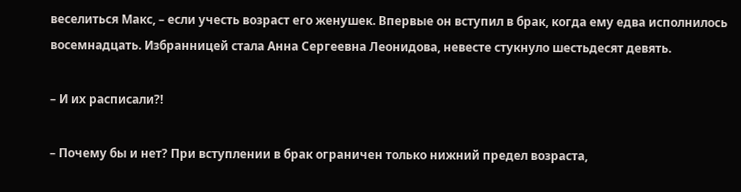веселиться Макс, – если учесть возраст его женушек. Впервые он вступил в брак, когда ему едва исполнилось восемнадцать. Избранницей стала Анна Сергеевна Леонидова, невесте стукнуло шестьдесят девять.

– И их расписали?!

– Почему бы и нет? При вступлении в брак ограничен только нижний предел возраста,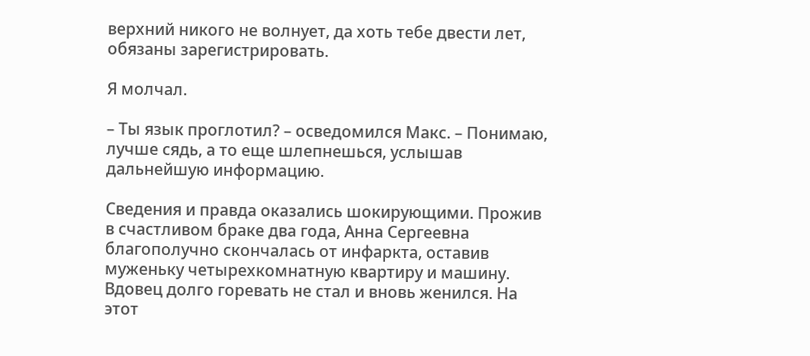верхний никого не волнует, да хоть тебе двести лет, обязаны зарегистрировать.

Я молчал.

– Ты язык проглотил? – осведомился Макс. – Понимаю, лучше сядь, а то еще шлепнешься, услышав дальнейшую информацию.

Сведения и правда оказались шокирующими. Прожив в счастливом браке два года, Анна Сергеевна благополучно скончалась от инфаркта, оставив муженьку четырехкомнатную квартиру и машину. Вдовец долго горевать не стал и вновь женился. На этот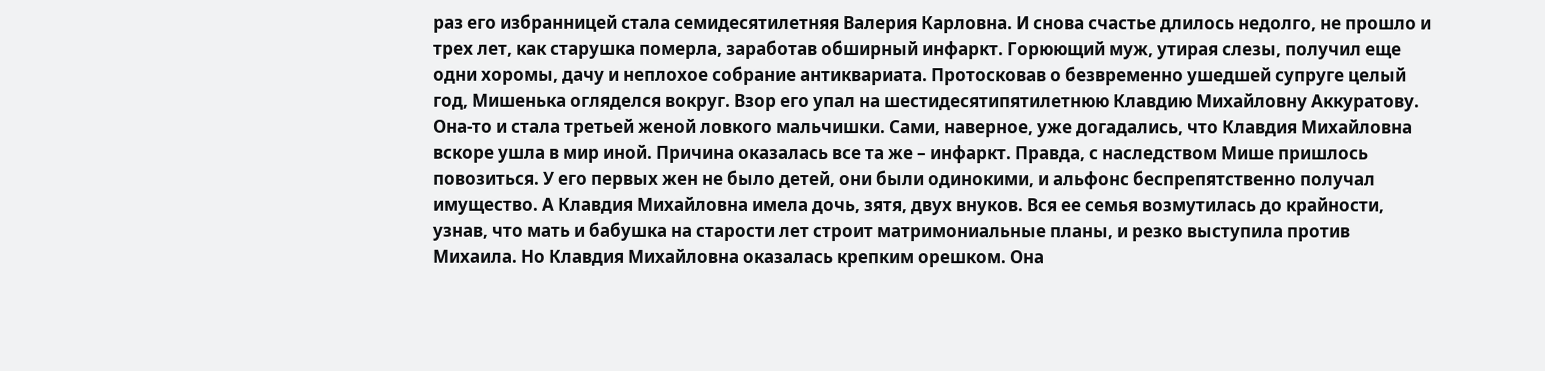раз его избранницей стала семидесятилетняя Валерия Карловна. И снова счастье длилось недолго, не прошло и трех лет, как старушка померла, заработав обширный инфаркт. Горюющий муж, утирая слезы, получил еще одни хоромы, дачу и неплохое собрание антиквариата. Протосковав о безвременно ушедшей супруге целый год, Мишенька огляделся вокруг. Взор его упал на шестидесятипятилетнюю Клавдию Михайловну Аккуратову. Она-то и стала третьей женой ловкого мальчишки. Сами, наверное, уже догадались, что Клавдия Михайловна вскоре ушла в мир иной. Причина оказалась все та же – инфаркт. Правда, с наследством Мише пришлось повозиться. У его первых жен не было детей, они были одинокими, и альфонс беспрепятственно получал имущество. А Клавдия Михайловна имела дочь, зятя, двух внуков. Вся ее семья возмутилась до крайности, узнав, что мать и бабушка на старости лет строит матримониальные планы, и резко выступила против Михаила. Но Клавдия Михайловна оказалась крепким орешком. Она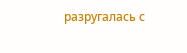разругалась с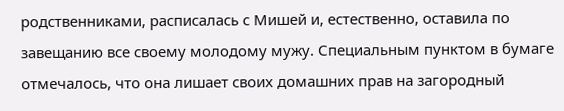родственниками, расписалась с Мишей и, естественно, оставила по завещанию все своему молодому мужу. Специальным пунктом в бумаге отмечалось, что она лишает своих домашних прав на загородный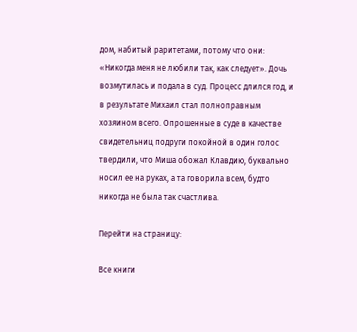дом, набитый раритетами, потому что они: «Никогда меня не любили так, как следует». Дочь возмутилась и подала в суд. Процесс длился год, и в результате Михаил стал полноправным хозяином всего. Опрошенные в суде в качестве свидетельниц подруги покойной в один голос твердили, что Миша обожал Клавдию, буквально носил ее на руках, а та говорила всем, будто никогда не была так счастлива.

Перейти на страницу:

Все книги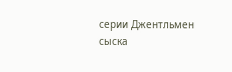серии Джентльмен сыска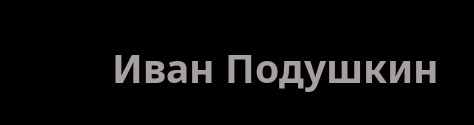Иван Подушкин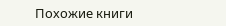Похожие книги